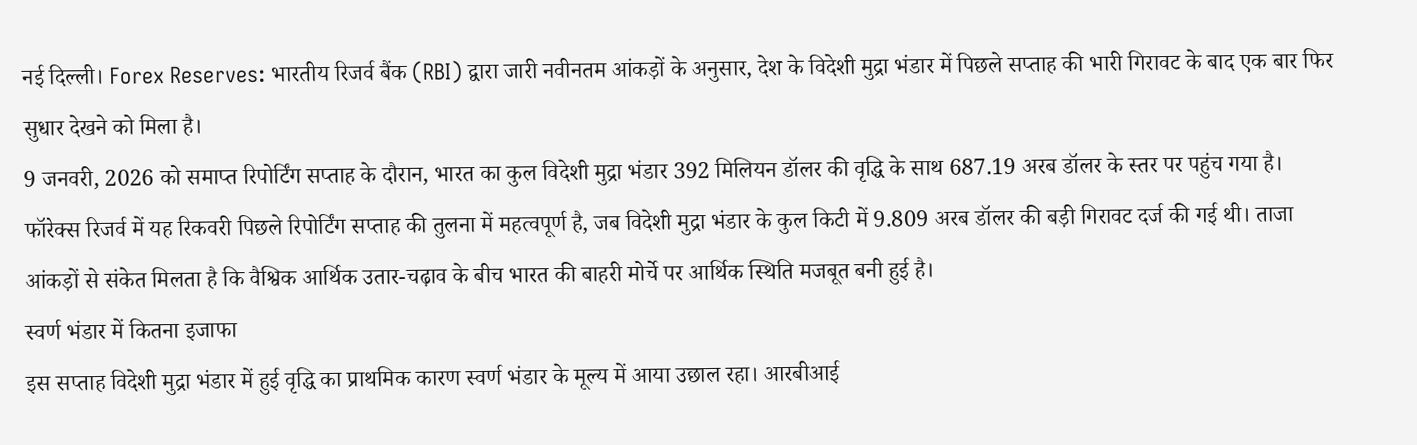नई दिल्ली। Forex Reserves: भारतीय रिजर्व बैंक (RBI) द्वारा जारी नवीनतम आंकड़ों के अनुसार, देश के विदेशी मुद्रा भंडार में पिछले सप्ताह की भारी गिरावट के बाद एक बार फिर सुधार देखने को मिला है।
9 जनवरी, 2026 को समाप्त रिपोर्टिंग सप्ताह के दौरान, भारत का कुल विदेशी मुद्रा भंडार 392 मिलियन डॉलर की वृद्धि के साथ 687.19 अरब डॉलर के स्तर पर पहुंच गया है।
फॉरेक्स रिजर्व में यह रिकवरी पिछले रिपोर्टिंग सप्ताह की तुलना में महत्वपूर्ण है, जब विदेशी मुद्रा भंडार के कुल किटी में 9.809 अरब डॉलर की बड़ी गिरावट दर्ज की गई थी। ताजा आंकड़ों से संकेत मिलता है कि वैश्विक आर्थिक उतार-चढ़ाव के बीच भारत की बाहरी मोर्चे पर आर्थिक स्थिति मजबूत बनी हुई है।
स्वर्ण भंडार में कितना इजाफा
इस सप्ताह विदेशी मुद्रा भंडार में हुई वृद्धि का प्राथमिक कारण स्वर्ण भंडार के मूल्य में आया उछाल रहा। आरबीआई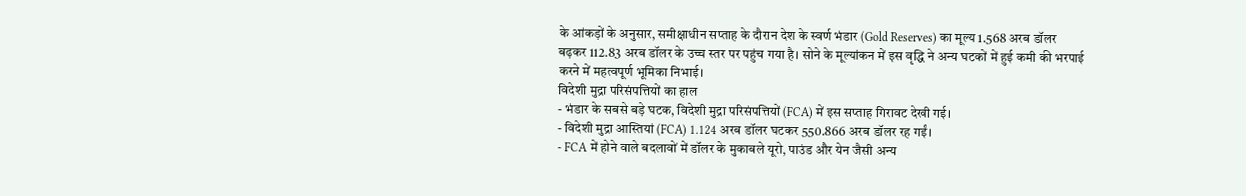के आंकड़ों के अनुसार, समीक्षाधीन सप्ताह के दौरान देश के स्वर्ण भंडार (Gold Reserves) का मूल्य 1.568 अरब डॉलर बढ़कर 112.83 अरब डॉलर के उच्च स्तर पर पहुंच गया है। सोने के मूल्यांकन में इस वृद्धि ने अन्य घटकों में हुई कमी की भरपाई करने में महत्वपूर्ण भूमिका निभाई।
विदेशी मुद्रा परिसंपत्तियों का हाल
- भंडार के सबसे बड़े घटक, विदेशी मुद्रा परिसंपत्तियों (FCA) में इस सप्ताह गिरावट देखी गई।
- विदेशी मुद्रा आस्तियां (FCA) 1.124 अरब डॉलर घटकर 550.866 अरब डॉलर रह गईं।
- FCA में होने वाले बदलावों में डॉलर के मुकाबले यूरो, पाउंड और येन जैसी अन्य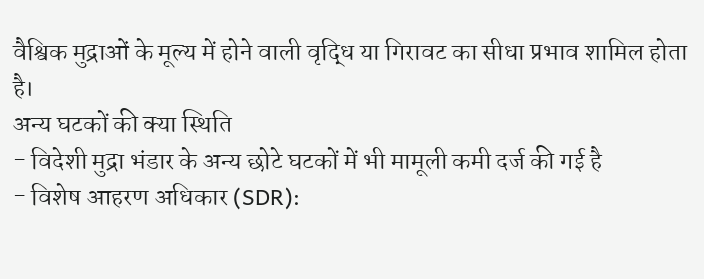वैश्विक मुद्राओं के मूल्य में होने वाली वृद्धि या गिरावट का सीधा प्रभाव शामिल होता है।
अन्य घटकों की क्या स्थिति
- विदेशी मुद्रा भंडार के अन्य छोटे घटकों में भी मामूली कमी दर्ज की गई है
- विशेष आहरण अधिकार (SDR):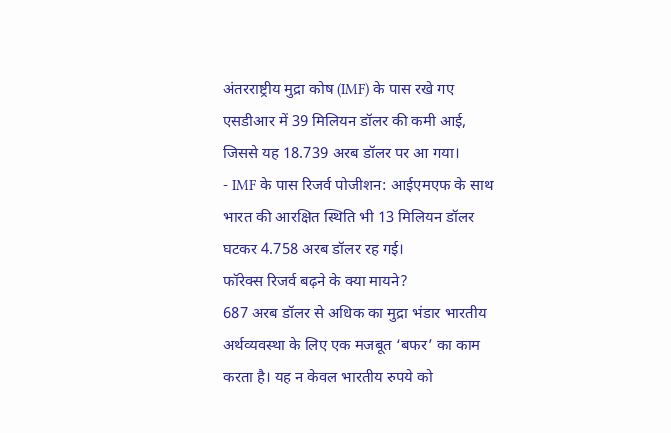अंतरराष्ट्रीय मुद्रा कोष (IMF) के पास रखे गए एसडीआर में 39 मिलियन डॉलर की कमी आई, जिससे यह 18.739 अरब डॉलर पर आ गया।
- IMF के पास रिजर्व पोजीशन: आईएमएफ के साथ भारत की आरक्षित स्थिति भी 13 मिलियन डॉलर घटकर 4.758 अरब डॉलर रह गई।
फॉरेक्स रिजर्व बढ़ने के क्या मायने?
687 अरब डॉलर से अधिक का मुद्रा भंडार भारतीय अर्थव्यवस्था के लिए एक मजबूत ‘बफर’ का काम करता है। यह न केवल भारतीय रुपये को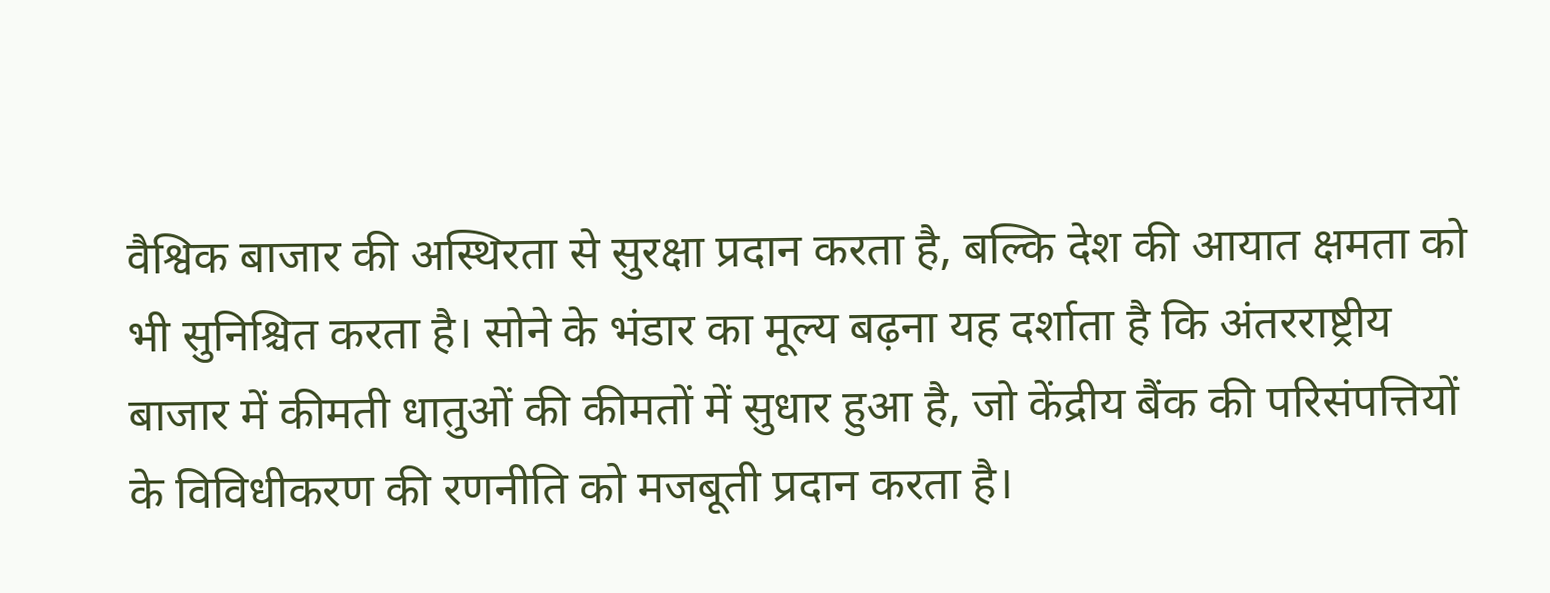वैश्विक बाजार की अस्थिरता से सुरक्षा प्रदान करता है, बल्कि देश की आयात क्षमता को भी सुनिश्चित करता है। सोने के भंडार का मूल्य बढ़ना यह दर्शाता है कि अंतरराष्ट्रीय बाजार में कीमती धातुओं की कीमतों में सुधार हुआ है, जो केंद्रीय बैंक की परिसंपत्तियों के विविधीकरण की रणनीति को मजबूती प्रदान करता है।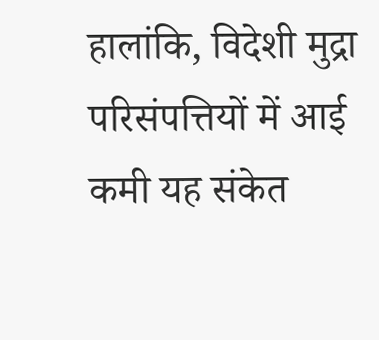हालांकि, विदेशी मुद्रा परिसंपत्तियों में आई कमी यह संकेत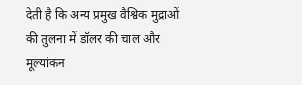देती है कि अन्य प्रमुख वैश्विक मुद्राओं की तुलना में डॉलर की चाल और मूल्यांकन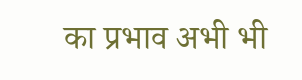का प्रभाव अभी भी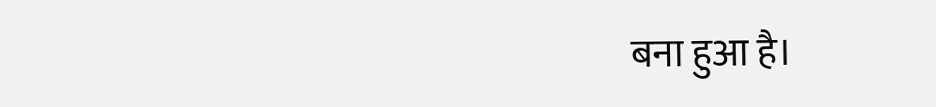बना हुआ है।